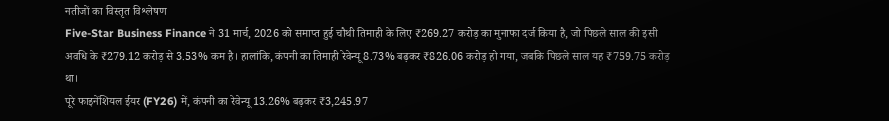नतीजों का विस्तृत विश्लेषण
Five-Star Business Finance ने 31 मार्च, 2026 को समाप्त हुई चौथी तिमाही के लिए ₹269.27 करोड़ का मुनाफा दर्ज किया है, जो पिछले साल की इसी अवधि के ₹279.12 करोड़ से 3.53% कम है। हालांकि, कंपनी का तिमाही रेवेन्यू 8.73% बढ़कर ₹826.06 करोड़ हो गया, जबकि पिछले साल यह ₹759.75 करोड़ था।
पूरे फाइनेंशियल ईयर (FY26) में, कंपनी का रेवेन्यू 13.26% बढ़कर ₹3,245.97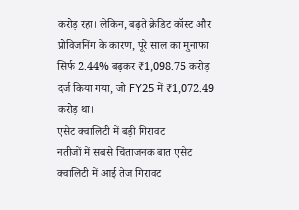करोड़ रहा। लेकिन, बढ़ते क्रेडिट कॉस्ट और प्रोविजनिंग के कारण, पूरे साल का मुनाफा सिर्फ 2.44% बढ़कर ₹1,098.75 करोड़ दर्ज किया गया, जो FY25 में ₹1,072.49 करोड़ था।
एसेट क्वालिटी में बड़ी गिरावट
नतीजों में सबसे चिंताजनक बात एसेट क्वालिटी में आई तेज गिरावट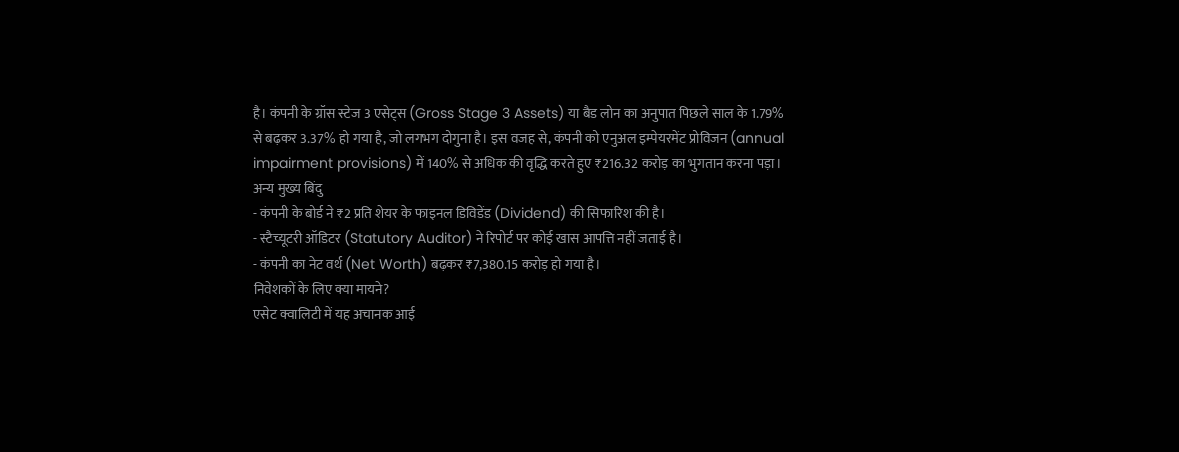है। कंपनी के ग्रॉस स्टेज 3 एसेट्स (Gross Stage 3 Assets) या बैड लोन का अनुपात पिछले साल के 1.79% से बढ़कर 3.37% हो गया है, जो लगभग दोगुना है। इस वजह से, कंपनी को एनुअल इम्पेयरमेंट प्रोविजन (annual impairment provisions) में 140% से अधिक की वृद्धि करते हुए ₹216.32 करोड़ का भुगतान करना पड़ा।
अन्य मुख्य बिंदु
- कंपनी के बोर्ड ने ₹2 प्रति शेयर के फाइनल डिविडेंड (Dividend) की सिफारिश की है।
- स्टैच्यूटरी ऑडिटर (Statutory Auditor) ने रिपोर्ट पर कोई खास आपत्ति नहीं जताई है।
- कंपनी का नेट वर्थ (Net Worth) बढ़कर ₹7,380.15 करोड़ हो गया है।
निवेशकों के लिए क्या मायने?
एसेट क्वालिटी में यह अचानक आई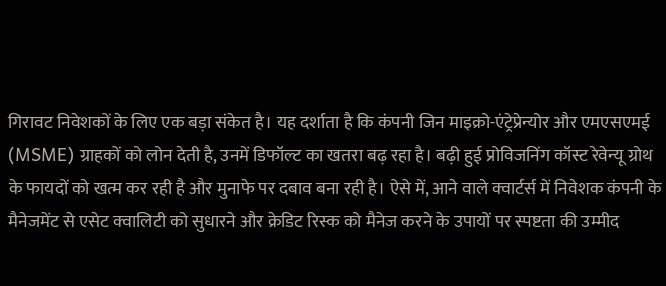गिरावट निवेशकों के लिए एक बड़ा संकेत है। यह दर्शाता है कि कंपनी जिन माइक्रो-एंट्रेप्रेन्योर और एमएसएमई (MSME) ग्राहकों को लोन देती है, उनमें डिफॉल्ट का खतरा बढ़ रहा है। बढ़ी हुई प्रोविजनिंग कॉस्ट रेवेन्यू ग्रोथ के फायदों को खत्म कर रही है और मुनाफे पर दबाव बना रही है। ऐसे में, आने वाले क्वार्टर्स में निवेशक कंपनी के मैनेजमेंट से एसेट क्वालिटी को सुधारने और क्रेडिट रिस्क को मैनेज करने के उपायों पर स्पष्टता की उम्मीद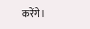करेंगे।